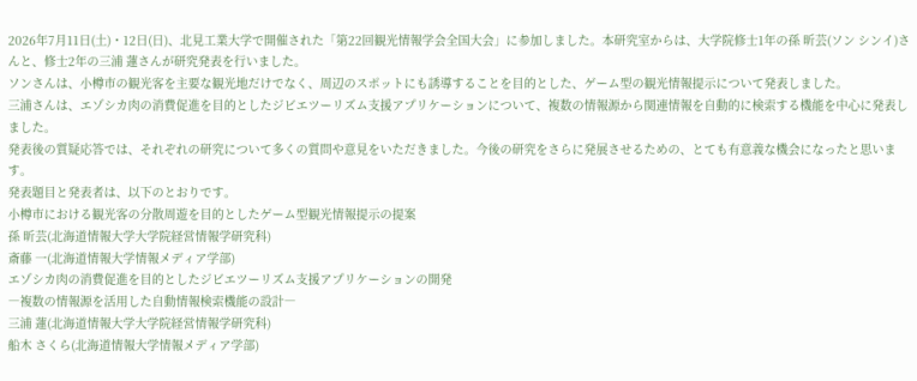2026年7月11日(土)・12日(日)、北見工業大学で開催された「第22回観光情報学会全国大会」に参加しました。本研究室からは、大学院修士1年の孫 昕芸(ソン シンイ)さんと、修士2年の三浦 蓮さんが研究発表を行いました。
ソンさんは、小樽市の観光客を主要な観光地だけでなく、周辺のスポットにも誘導することを目的とした、ゲーム型の観光情報提示について発表しました。
三浦さんは、エゾシカ肉の消費促進を目的としたジビエツーリズム支援アプリケーションについて、複数の情報源から関連情報を自動的に検索する機能を中心に発表しました。
発表後の質疑応答では、それぞれの研究について多くの質問や意見をいただきました。今後の研究をさらに発展させるための、とても有意義な機会になったと思います。
発表題目と発表者は、以下のとおりです。
小樽市における観光客の分散周遊を目的としたゲーム型観光情報提示の提案
孫 昕芸(北海道情報大学大学院経営情報学研究科)
斎藤 一(北海道情報大学情報メディア学部)
エゾシカ肉の消費促進を目的としたジビエツーリズム支援アプリケーションの開発
―複数の情報源を活用した自動情報検索機能の設計―
三浦 蓮(北海道情報大学大学院経営情報学研究科)
船木 さくら(北海道情報大学情報メディア学部)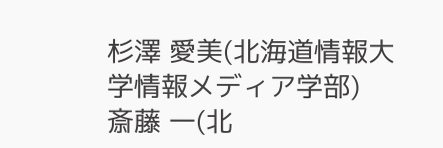杉澤 愛美(北海道情報大学情報メディア学部)
斎藤 一(北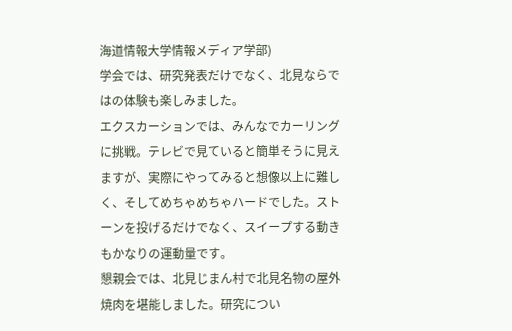海道情報大学情報メディア学部)
学会では、研究発表だけでなく、北見ならではの体験も楽しみました。
エクスカーションでは、みんなでカーリングに挑戦。テレビで見ていると簡単そうに見えますが、実際にやってみると想像以上に難しく、そしてめちゃめちゃハードでした。ストーンを投げるだけでなく、スイープする動きもかなりの運動量です。
懇親会では、北見じまん村で北見名物の屋外焼肉を堪能しました。研究につい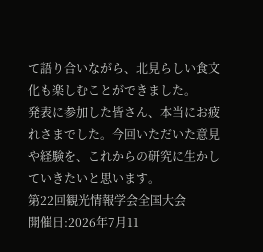て語り合いながら、北見らしい食文化も楽しむことができました。
発表に参加した皆さん、本当にお疲れさまでした。今回いただいた意見や経験を、これからの研究に生かしていきたいと思います。
第22回観光情報学会全国大会
開催日:2026年7月11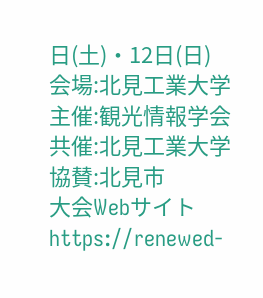日(土)・12日(日)
会場:北見工業大学
主催:観光情報学会
共催:北見工業大学
協賛:北見市
大会Webサイト
https://renewed-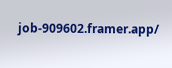job-909602.framer.app/